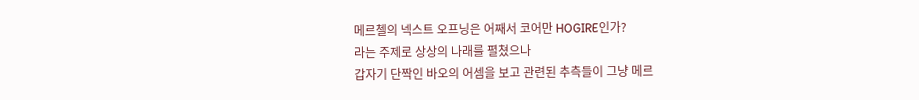메르첼의 넥스트 오프닝은 어째서 코어만 HOGIRE인가?
라는 주제로 상상의 나래를 펼쳤으나
갑자기 단짝인 바오의 어셈을 보고 관련된 추측들이 그냥 메르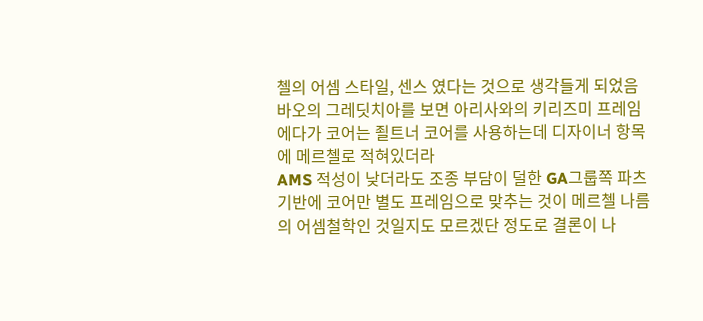첼의 어셈 스타일, 센스 였다는 것으로 생각들게 되었음
바오의 그레딧치아를 보면 아리사와의 키리즈미 프레임에다가 코어는 죌트너 코어를 사용하는데 디자이너 항목에 메르첼로 적혀있더라
AMS 적성이 낮더라도 조종 부담이 덜한 GA그룹쪽 파츠 기반에 코어만 별도 프레임으로 맞추는 것이 메르첼 나름의 어셈철학인 것일지도 모르겠단 정도로 결론이 나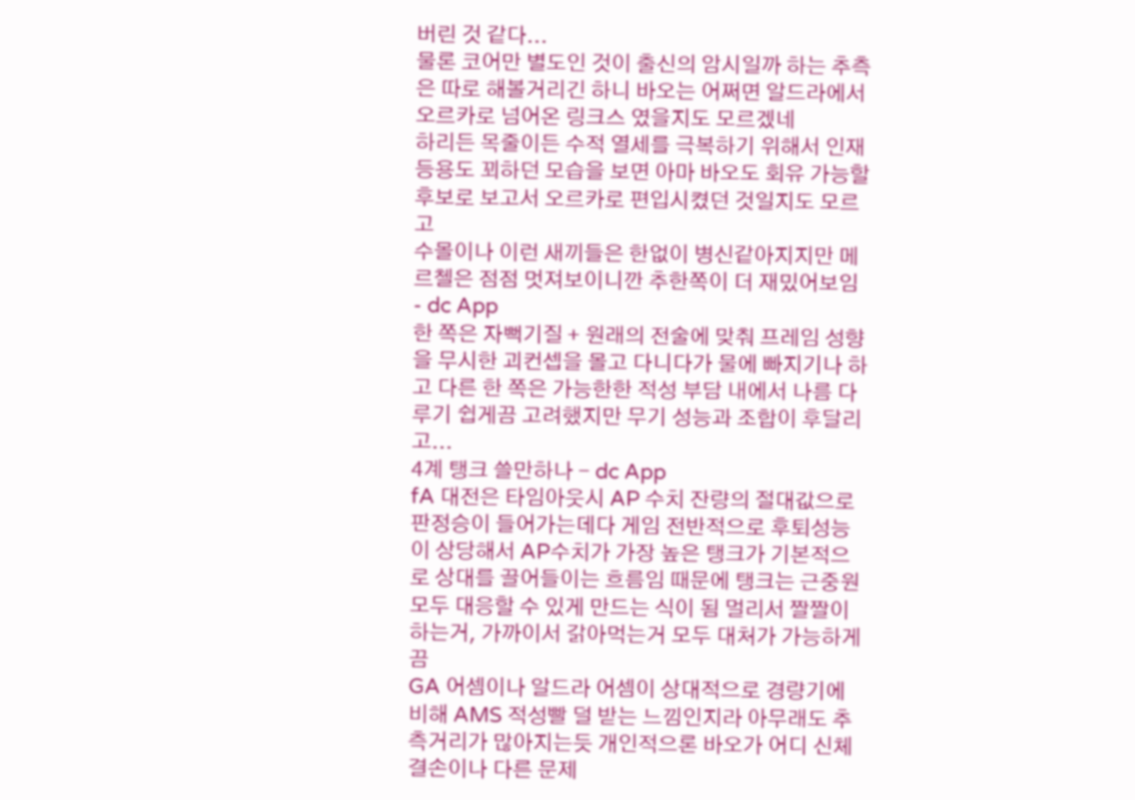버린 것 같다...
물론 코어만 별도인 것이 출신의 암시일까 하는 추측은 따로 해볼거리긴 하니 바오는 어쩌면 알드라에서 오르카로 넘어온 링크스 였을지도 모르겠네
하리든 목줄이든 수적 열세를 극복하기 위해서 인재등용도 꾀하던 모습을 보면 아마 바오도 회유 가능할 후보로 보고서 오르카로 편입시켰던 것일지도 모르고
수몰이나 이런 새끼들은 한없이 병신같아지지만 메르첼은 점점 멋져보이니깐 추한쪽이 더 재밌어보임 - dc App
한 쪽은 자뻑기질 + 원래의 전술에 맞춰 프레임 성향을 무시한 괴컨셉을 몰고 다니다가 물에 빠지기나 하고 다른 한 쪽은 가능한한 적성 부담 내에서 나름 다루기 쉽게끔 고려했지만 무기 성능과 조합이 후달리고...
4계 탱크 쓸만하나 - dc App
fA 대전은 타임아웃시 AP 수치 잔량의 절대값으로 판정승이 들어가는데다 게임 전반적으로 후퇴성능이 상당해서 AP수치가 가장 높은 탱크가 기본적으로 상대를 끌어들이는 흐름임 때문에 탱크는 근중원 모두 대응할 수 있게 만드는 식이 됨 멀리서 짤짤이 하는거, 가까이서 갉아먹는거 모두 대처가 가능하게끔
GA 어셈이나 알드라 어셈이 상대적으로 경량기에 비해 AMS 적성빨 덜 받는 느낌인지라 아무래도 추측거리가 많아지는듯 개인적으론 바오가 어디 신체결손이나 다른 문제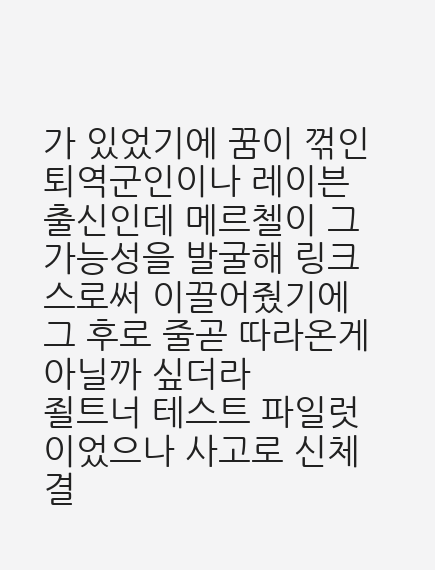가 있었기에 꿈이 꺾인 퇴역군인이나 레이븐 출신인데 메르첼이 그 가능성을 발굴해 링크스로써 이끌어줬기에 그 후로 줄곧 따라온게 아닐까 싶더라
죌트너 테스트 파일럿이었으나 사고로 신체결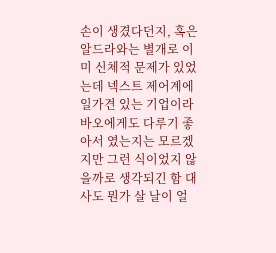손이 생겼다던지, 혹은 알드라와는 별개로 이미 신체적 문제가 있었는데 넥스트 제어계에 일가견 있는 기업이라 바오에게도 다루기 좋아서 였는지는 모르겠지만 그런 식이었지 않을까로 생각되긴 함 대사도 뭔가 살 날이 얼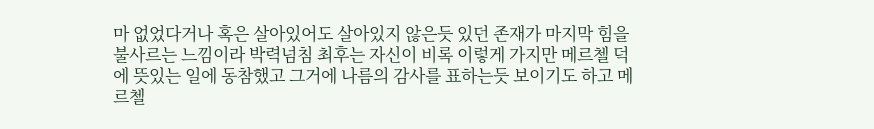마 없었다거나 혹은 살아있어도 살아있지 않은듯 있던 존재가 마지막 힘을 불사르는 느낌이라 박력넘침 최후는 자신이 비록 이렇게 가지만 메르첼 덕에 뜻있는 일에 동참했고 그거에 나름의 감사를 표하는듯 보이기도 하고 메르첼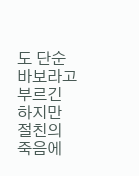도 단순바보라고 부르긴 하지만 절친의 죽음에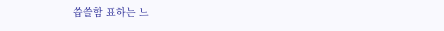씁쓸함 표하는 느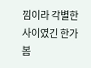낌이라 각별한 사이였긴 한가봄